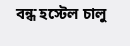বন্ধ হস্টেল চালু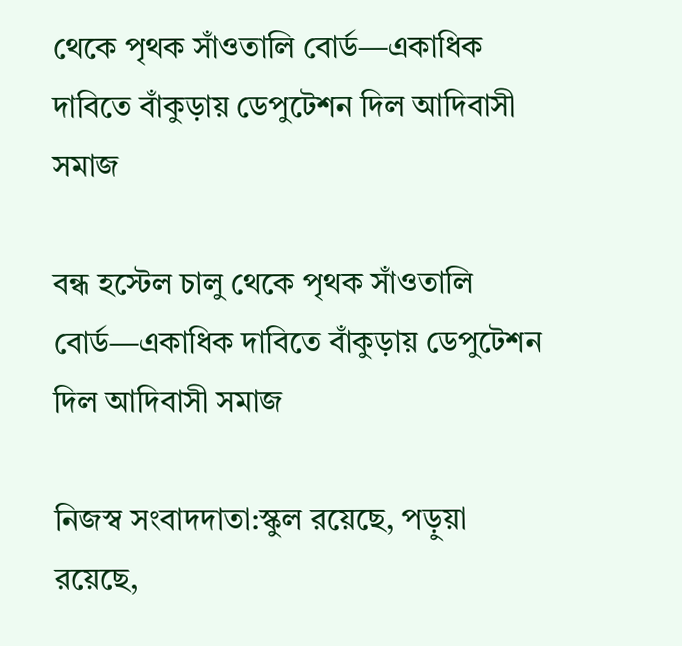থেকে পৃথক সাঁওতালি বোর্ড—একাধিক দাবিতে বাঁকুড়ায় ডেপুটেশন দিল আদিবাসী সমাজ

বন্ধ হস্টেল চালু থেকে পৃথক সাঁওতালি বোর্ড—একাধিক দাবিতে বাঁকুড়ায় ডেপুটেশন দিল আদিবাসী সমাজ

নিজস্ব সংবাদদাতা:স্কুল রয়েছে, পড়ুয়া রয়েছে,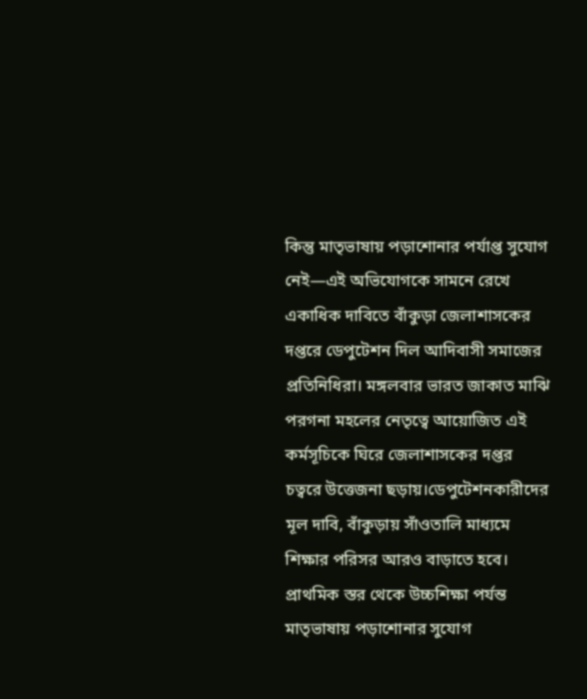কিন্তু মাতৃভাষায় পড়াশোনার পর্যাপ্ত সুযোগ নেই—এই অভিযোগকে সামনে রেখে একাধিক দাবিতে বাঁকুড়া জেলাশাসকের দপ্তরে ডেপুটেশন দিল আদিবাসী সমাজের প্রতিনিধিরা। মঙ্গলবার ভারত জাকাত মাঝি পরগনা মহলের নেতৃত্বে আয়োজিত এই কর্মসূচিকে ঘিরে জেলাশাসকের দপ্তর চত্বরে উত্তেজনা ছড়ায়।ডেপুটেশনকারীদের মূল দাবি, বাঁকুড়ায় সাঁওতালি মাধ্যমে শিক্ষার পরিসর আরও বাড়াতে হবে। প্রাথমিক স্তর থেকে উচ্চশিক্ষা পর্যন্ত মাতৃভাষায় পড়াশোনার সুযোগ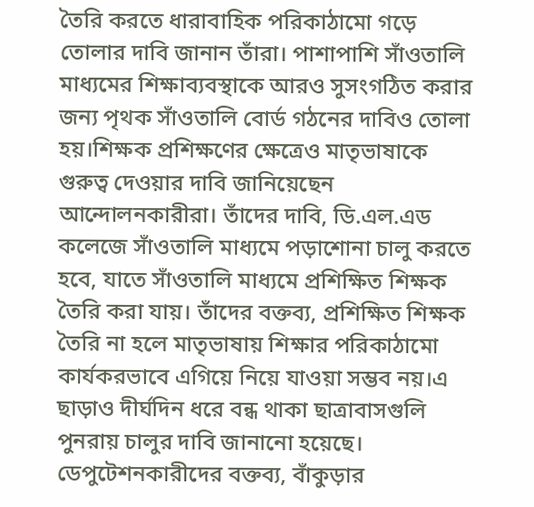তৈরি করতে ধারাবাহিক পরিকাঠামো গড়ে তোলার দাবি জানান তাঁরা। পাশাপাশি সাঁওতালি মাধ্যমের শিক্ষাব্যবস্থাকে আরও সুসংগঠিত করার জন্য পৃথক সাঁওতালি বোর্ড গঠনের দাবিও তোলা হয়।শিক্ষক প্রশিক্ষণের ক্ষেত্রেও মাতৃভাষাকে গুরুত্ব দেওয়ার দাবি জানিয়েছেন আন্দোলনকারীরা। তাঁদের দাবি, ডি.এল.এড কলেজে সাঁওতালি মাধ্যমে পড়াশোনা চালু করতে হবে, যাতে সাঁওতালি মাধ্যমে প্রশিক্ষিত শিক্ষক তৈরি করা যায়। তাঁদের বক্তব্য, প্রশিক্ষিত শিক্ষক তৈরি না হলে মাতৃভাষায় শিক্ষার পরিকাঠামো কার্যকরভাবে এগিয়ে নিয়ে যাওয়া সম্ভব নয়।এ ছাড়াও দীর্ঘদিন ধরে বন্ধ থাকা ছাত্রাবাসগুলি পুনরায় চালুর দাবি জানানো হয়েছে। ডেপুটেশনকারীদের বক্তব্য, বাঁকুড়ার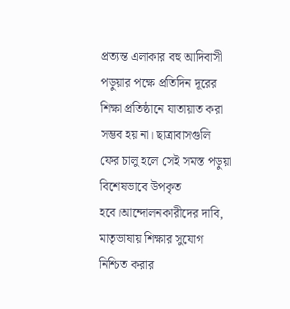প্রত্যন্ত এলাকার বহু আদিবাসী পড়ুয়ার পক্ষে প্রতিদিন দূরের শিক্ষা প্রতিষ্ঠানে যাতায়াত করা সম্ভব হয় না। ছাত্রাবাসগুলি ফের চালু হলে সেই সমস্ত পড়ুয়া বিশেষভাবে উপকৃত হবে।আন্দোলনকারীদের দাবি, মাতৃভাষায় শিক্ষার সুযোগ নিশ্চিত করার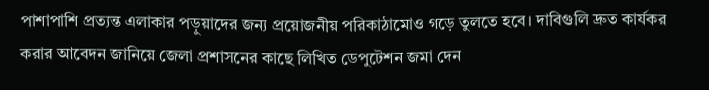পাশাপাশি প্রত্যন্ত এলাকার পড়ুয়াদের জন্য প্রয়োজনীয় পরিকাঠামোও গড়ে তুলতে হবে। দাবিগুলি দ্রুত কার্যকর করার আবেদন জানিয়ে জেলা প্রশাসনের কাছে লিখিত ডেপুটেশন জমা দেন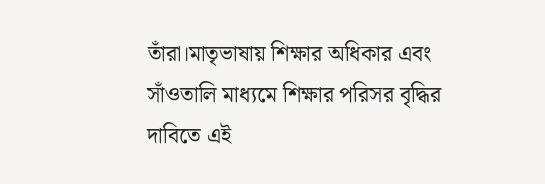তাঁরা।মাতৃভাষায় শিক্ষার অধিকার এবং সাঁওতালি মাধ্যমে শিক্ষার পরিসর বৃদ্ধির দাবিতে এই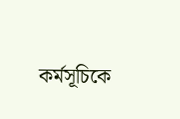কর্মসূচিকে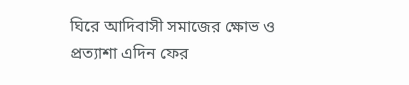ঘিরে আদিবাসী সমাজের ক্ষোভ ও প্রত্যাশা এদিন ফের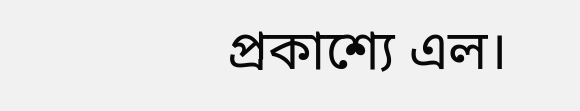প্রকাশ্যে এল।